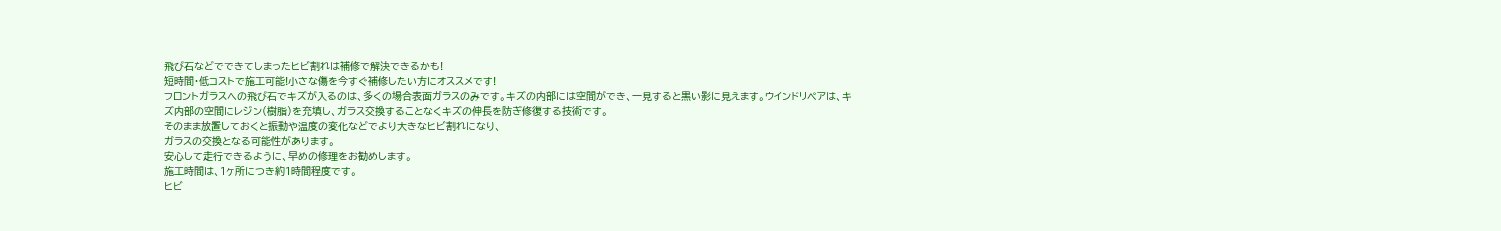飛び石などでできてしまったヒビ割れは補修で解決できるかも!
短時間・低コストで施工可能!小さな傷を今すぐ補修したい方にオススメです!
フロントガラスへの飛び石でキズが入るのは、多くの場合表面ガラスのみです。キズの内部には空間ができ、一見すると黒い影に見えます。ウインドリペアは、キズ内部の空間にレジン(樹脂)を充填し、ガラス交換することなくキズの伸長を防ぎ修復する技術です。
そのまま放置しておくと振動や温度の変化などでより大きなヒビ割れになり、
ガラスの交換となる可能性があります。
安心して走行できるように、早めの修理をお勧めします。
施工時間は、1ヶ所につき約1時間程度です。
ヒビ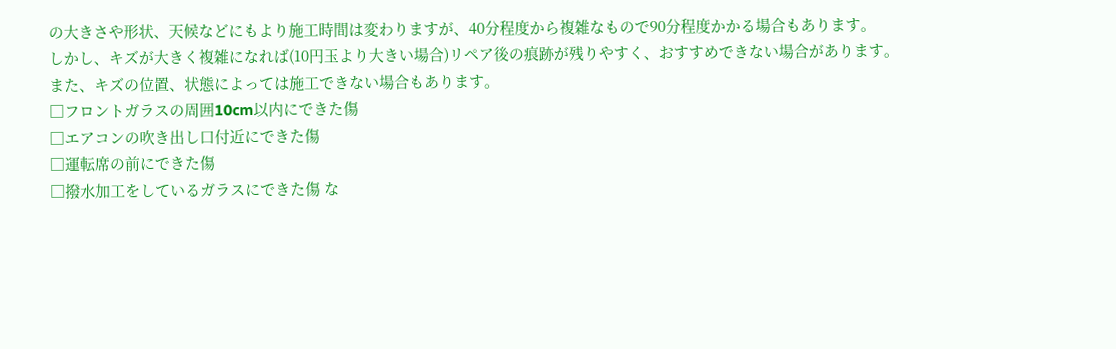の大きさや形状、天候などにもより施工時間は変わりますが、40分程度から複雑なもので90分程度かかる場合もあります。
しかし、キズが大きく複雑になれば(10円玉より大きい場合)リペア後の痕跡が残りやすく、おすすめできない場合があります。
また、キズの位置、状態によっては施工できない場合もあります。
□フロントガラスの周囲10cm以内にできた傷
□エアコンの吹き出し口付近にできた傷
□運転席の前にできた傷
□撥水加工をしているガラスにできた傷 な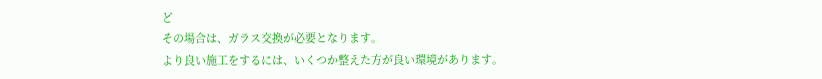ど
その場合は、ガラス交換が必要となります。
より良い施工をするには、いくつか整えた方が良い環境があります。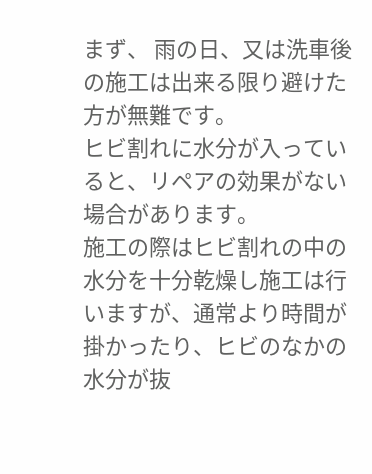まず、 雨の日、又は洗車後の施工は出来る限り避けた方が無難です。
ヒビ割れに水分が入っていると、リペアの効果がない場合があります。
施工の際はヒビ割れの中の水分を十分乾燥し施工は行いますが、通常より時間が掛かったり、ヒビのなかの水分が抜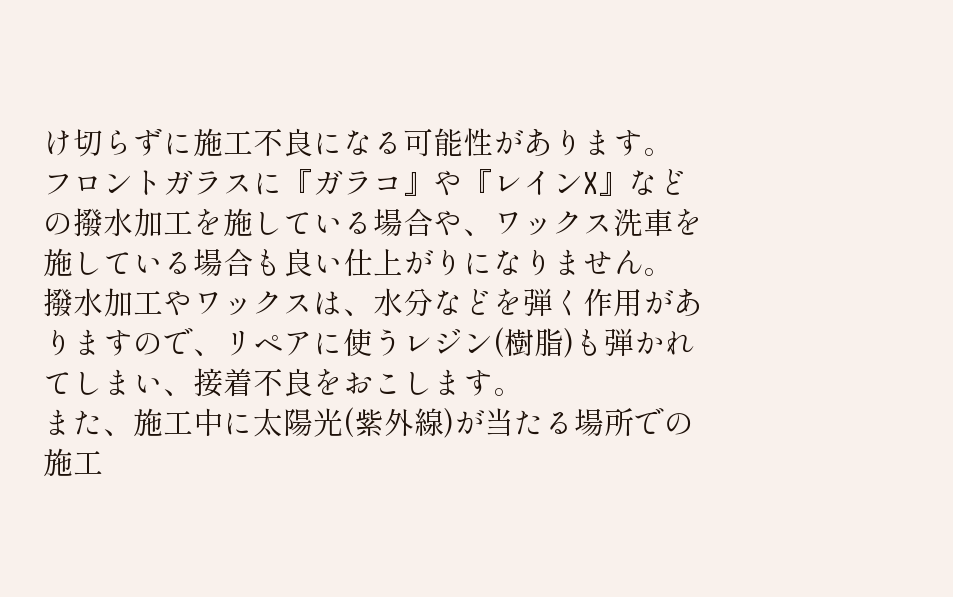け切らずに施工不良になる可能性があります。
フロントガラスに『ガラコ』や『レインX』などの撥水加工を施している場合や、ワックス洗車を施している場合も良い仕上がりになりません。
撥水加工やワックスは、水分などを弾く作用がありますので、リペアに使うレジン(樹脂)も弾かれてしまい、接着不良をおこします。
また、施工中に太陽光(紫外線)が当たる場所での施工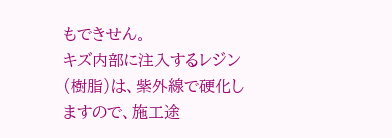もできせん。
キズ内部に注入するレジン(樹脂)は、紫外線で硬化しますので、施工途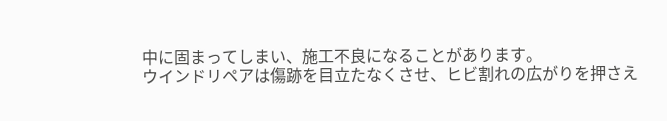中に固まってしまい、施工不良になることがあります。
ウインドリペアは傷跡を目立たなくさせ、ヒビ割れの広がりを押さえ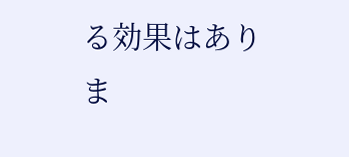る効果はありま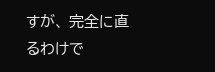すが、 完全に直るわけで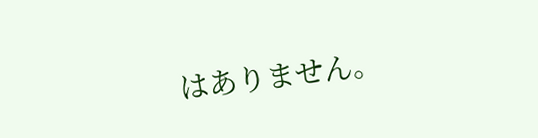はありません。